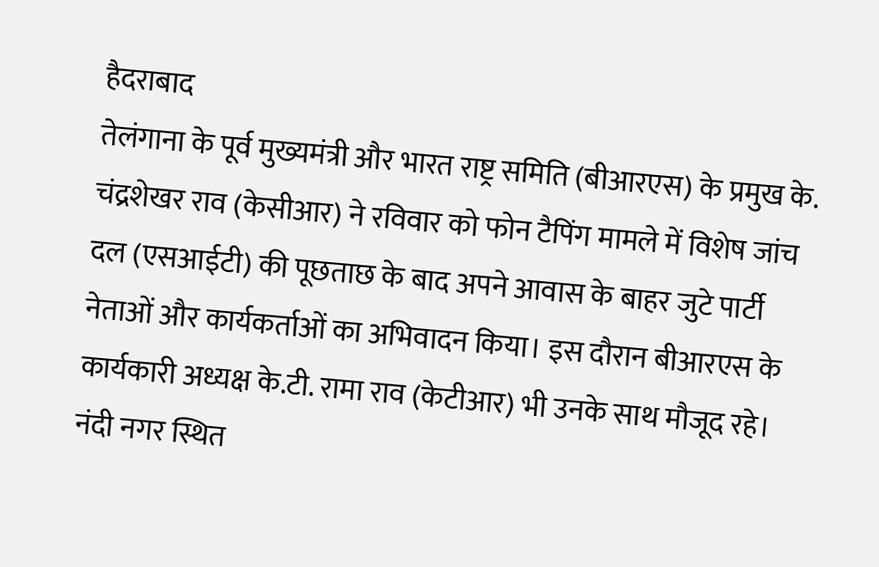हैदराबाद
तेलंगाना के पूर्व मुख्यमंत्री और भारत राष्ट्र समिति (बीआरएस) के प्रमुख के. चंद्रशेखर राव (केसीआर) ने रविवार को फोन टैपिंग मामले में विशेष जांच दल (एसआईटी) की पूछताछ के बाद अपने आवास के बाहर जुटे पार्टी नेताओं और कार्यकर्ताओं का अभिवादन किया। इस दौरान बीआरएस के कार्यकारी अध्यक्ष के.टी. रामा राव (केटीआर) भी उनके साथ मौजूद रहे। नंदी नगर स्थित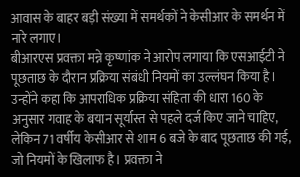आवास के बाहर बड़ी संख्या में समर्थकों ने केसीआर के समर्थन में नारे लगाए।
बीआरएस प्रवक्ता मन्ने कृष्णांक ने आरोप लगाया कि एसआईटी ने पूछताछ के दौरान प्रक्रिया संबंधी नियमों का उल्लंघन किया है। उन्होंने कहा कि आपराधिक प्रक्रिया संहिता की धारा 160 के अनुसार गवाह के बयान सूर्यास्त से पहले दर्ज किए जाने चाहिए, लेकिन 71 वर्षीय केसीआर से शाम 6 बजे के बाद पूछताछ की गई, जो नियमों के खिलाफ है। प्रवक्ता ने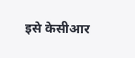इसे केसीआर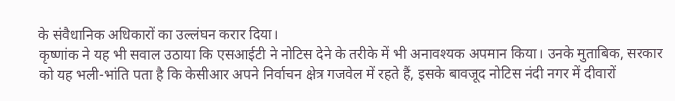के संवैधानिक अधिकारों का उल्लंघन करार दिया।
कृष्णांक ने यह भी सवाल उठाया कि एसआईटी ने नोटिस देने के तरीके में भी अनावश्यक अपमान किया। उनके मुताबिक, सरकार को यह भली-भांति पता है कि केसीआर अपने निर्वाचन क्षेत्र गजवेल में रहते हैं, इसके बावजूद नोटिस नंदी नगर में दीवारों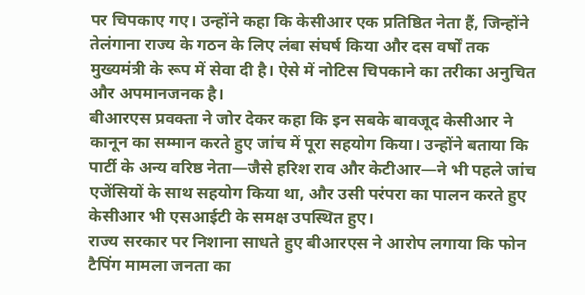पर चिपकाए गए। उन्होंने कहा कि केसीआर एक प्रतिष्ठित नेता हैं, जिन्होंने तेलंगाना राज्य के गठन के लिए लंबा संघर्ष किया और दस वर्षों तक मुख्यमंत्री के रूप में सेवा दी है। ऐसे में नोटिस चिपकाने का तरीका अनुचित और अपमानजनक है।
बीआरएस प्रवक्ता ने जोर देकर कहा कि इन सबके बावजूद केसीआर ने कानून का सम्मान करते हुए जांच में पूरा सहयोग किया। उन्होंने बताया कि पार्टी के अन्य वरिष्ठ नेता—जैसे हरिश राव और केटीआर—ने भी पहले जांच एजेंसियों के साथ सहयोग किया था, और उसी परंपरा का पालन करते हुए केसीआर भी एसआईटी के समक्ष उपस्थित हुए।
राज्य सरकार पर निशाना साधते हुए बीआरएस ने आरोप लगाया कि फोन टैपिंग मामला जनता का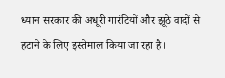ध्यान सरकार की अधूरी गारंटियों और झूठे वादों से हटाने के लिए इस्तेमाल किया जा रहा है।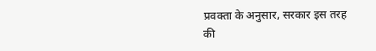प्रवक्ता के अनुसार, सरकार इस तरह की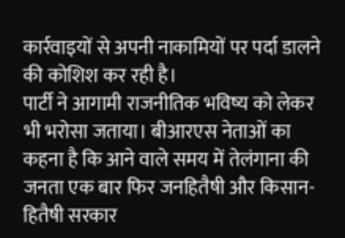कार्रवाइयों से अपनी नाकामियों पर पर्दा डालने की कोशिश कर रही है।
पार्टी ने आगामी राजनीतिक भविष्य को लेकर भी भरोसा जताया। बीआरएस नेताओं का कहना है कि आने वाले समय में तेलंगाना की जनता एक बार फिर जनहितैषी और किसान-हितैषी सरकार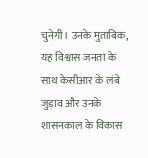चुनेगी। उनके मुताबिक, यह विश्वास जनता के साथ केसीआर के लंबे जुड़ाव और उनके शासनकाल के विकास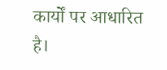कार्यों पर आधारित है।